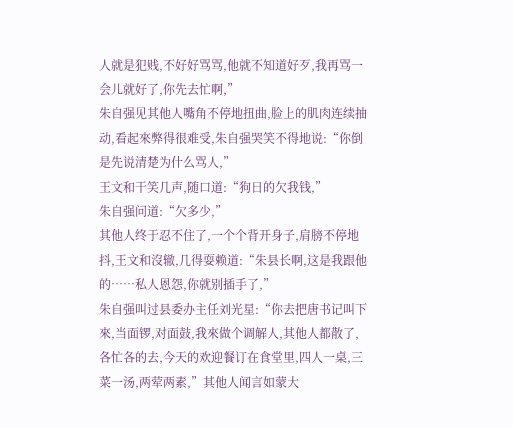人就是犯贱,不好好骂骂,他就不知道好歹,我再骂一会儿就好了,你先去忙啊,”
朱自强见其他人嘴角不停地扭曲,脸上的肌肉连续抽动,看起來弊得很难受,朱自强哭笑不得地说:“你倒是先说清楚为什么骂人,”
王文和干笑几声,随口道:“狗日的欠我钱,”
朱自强问道:“欠多少,”
其他人终于忍不住了,一个个背开身子,肩膀不停地抖,王文和沒辙,几得耍赖道:“朱县长啊,这是我跟他的……私人恩怨,你就别插手了,”
朱自强叫过县委办主任刘光星:“你去把唐书记叫下來,当面锣,对面鼓,我來做个调解人,其他人都散了,各忙各的去,今天的欢迎餐订在食堂里,四人一桌,三菜一汤,两荤两素,”其他人闻言如蒙大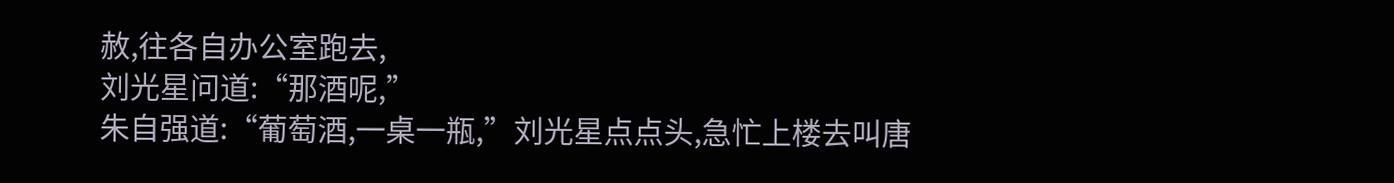赦,往各自办公室跑去,
刘光星问道:“那酒呢,”
朱自强道:“葡萄酒,一桌一瓶,”刘光星点点头,急忙上楼去叫唐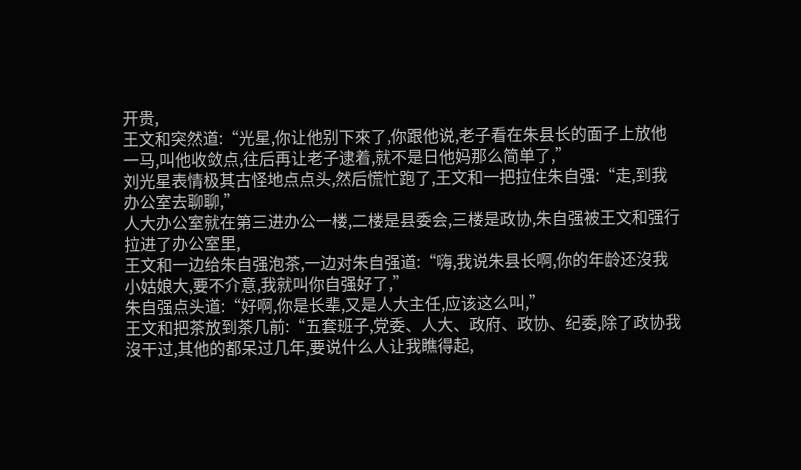开贵,
王文和突然道:“光星,你让他别下來了,你跟他说,老子看在朱县长的面子上放他一马,叫他收敛点,往后再让老子逮着,就不是日他妈那么简单了,”
刘光星表情极其古怪地点点头,然后慌忙跑了,王文和一把拉住朱自强:“走,到我办公室去聊聊,”
人大办公室就在第三进办公一楼,二楼是县委会,三楼是政协,朱自强被王文和强行拉进了办公室里,
王文和一边给朱自强泡茶,一边对朱自强道:“嗨,我说朱县长啊,你的年龄还沒我小姑娘大,要不介意,我就叫你自强好了,”
朱自强点头道:“好啊,你是长辈,又是人大主任,应该这么叫,”
王文和把茶放到茶几前:“五套班子,党委、人大、政府、政协、纪委,除了政协我沒干过,其他的都呆过几年,要说什么人让我瞧得起,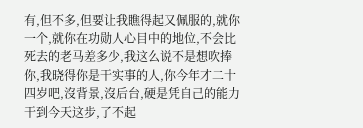有,但不多,但要让我瞧得起又佩服的,就你一个,就你在功勋人心目中的地位,不会比死去的老马差多少,我这么说不是想吹捧你,我晓得你是干实事的人,你今年才二十四岁吧,沒背景,沒后台,硬是凭自己的能力干到今天这步,了不起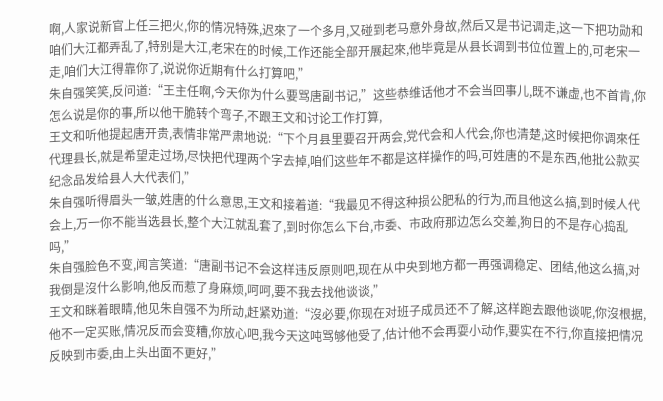啊,人家说新官上任三把火,你的情况特殊,迟來了一个多月,又碰到老马意外身故,然后又是书记调走,这一下把功勋和咱们大江都弄乱了,特别是大江,老宋在的时候,工作还能全部开展起來,他毕竟是从县长调到书位位置上的,可老宋一走,咱们大江得靠你了,说说你近期有什么打算吧,”
朱自强笑笑,反问道:“王主任啊,今天你为什么要骂唐副书记,”这些恭维话他才不会当回事儿,既不谦虚,也不首肯,你怎么说是你的事,所以他干脆转个弯子,不跟王文和讨论工作打算,
王文和听他提起唐开贵,表情非常严肃地说:“下个月县里要召开两会,党代会和人代会,你也清楚,这时候把你调來任代理县长,就是希望走过场,尽快把代理两个字去掉,咱们这些年不都是这样操作的吗,可姓唐的不是东西,他批公款买纪念品发给县人大代表们,”
朱自强听得眉头一皱,姓唐的什么意思,王文和接着道:“我最见不得这种损公肥私的行为,而且他这么搞,到时候人代会上,万一你不能当选县长,整个大江就乱套了,到时你怎么下台,市委、市政府那边怎么交差,狗日的不是存心捣乱吗,”
朱自强脸色不变,闻言笑道:“唐副书记不会这样违反原则吧,现在从中央到地方都一再强调稳定、团结,他这么搞,对我倒是沒什么影响,他反而惹了身麻烦,呵呵,要不我去找他谈谈,”
王文和眯着眼睛,他见朱自强不为所动,赶紧劝道:“沒必要,你现在对班子成员还不了解,这样跑去跟他谈呢,你沒根据,他不一定买账,情况反而会变糟,你放心吧,我今天这吨骂够他受了,估计他不会再耍小动作,要实在不行,你直接把情况反映到市委,由上头出面不更好,”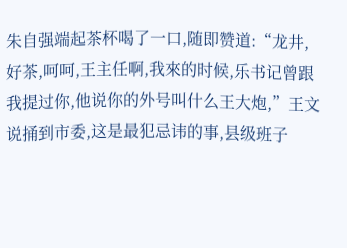朱自强端起茶杯喝了一口,随即赞道:“龙井,好茶,呵呵,王主任啊,我來的时候,乐书记曾跟我提过你,他说你的外号叫什么王大炮,”王文说捅到市委,这是最犯忌讳的事,县级班子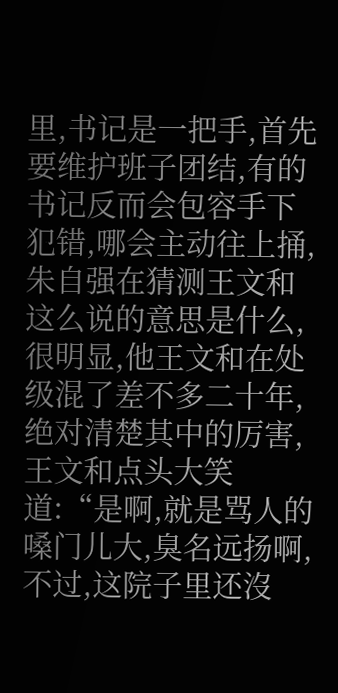里,书记是一把手,首先要维护班子团结,有的书记反而会包容手下犯错,哪会主动往上捅,朱自强在猜测王文和这么说的意思是什么,很明显,他王文和在处级混了差不多二十年,绝对清楚其中的厉害,
王文和点头大笑道:“是啊,就是骂人的嗓门儿大,臭名远扬啊,不过,这院子里还沒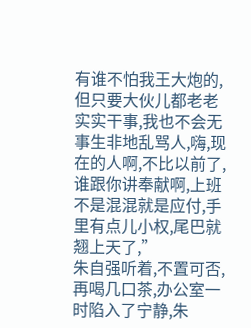有谁不怕我王大炮的,但只要大伙儿都老老实实干事,我也不会无事生非地乱骂人,嗨,现在的人啊,不比以前了,谁跟你讲奉献啊,上班不是混混就是应付,手里有点儿小权,尾巴就翘上天了,”
朱自强听着,不置可否,再喝几口茶,办公室一时陷入了宁静,朱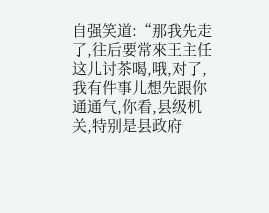自强笑道:“那我先走了,往后要常來王主任这儿讨茶喝,哦,对了,我有件事儿想先跟你通通气,你看,县级机关,特别是县政府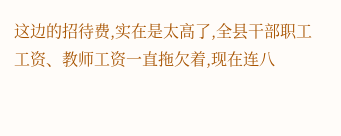这边的招待费,实在是太高了,全县干部职工工资、教师工资一直拖欠着,现在连八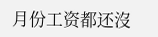月份工资都还沒